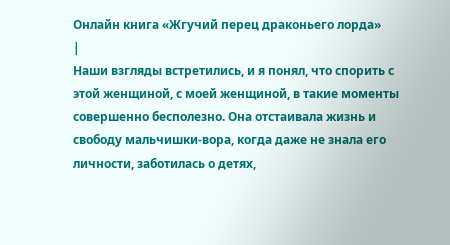Онлайн книга «Жгучий перец драконьего лорда»
|
Наши взгляды встретились, и я понял, что спорить с этой женщиной, с моей женщиной, в такие моменты совершенно бесполезно. Она отстаивала жизнь и свободу мальчишки-вора, когда даже не знала его личности, заботилась о детях,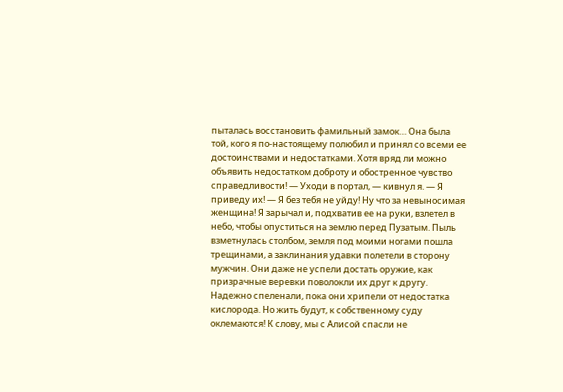пыталась восстановить фамильный замок… Она была той, кого я по-настоящему полюбил и принял со всеми ее достоинствами и недостатками. Хотя вряд ли можно объявить недостатком доброту и обостренное чувство справедливости! — Уходи в портал, — кивнул я. — Я приведу их! — Я без тебя не уйду! Ну что за невыносимая женщина! Я зарычал и, подхватив ее на руки, взлетел в небо, чтобы опуститься на землю перед Пузатым. Пыль взметнулась столбом, земля под моими ногами пошла трещинами, а заклинания удавки полетели в сторону мужчин. Они даже не успели достать оружие, как призрачные веревки поволокли их друг к другу. Надежно спеленали, пока они хрипели от недостатка кислорода. Но жить будут, к собственному суду оклемаются! К слову, мы с Алисой спасли не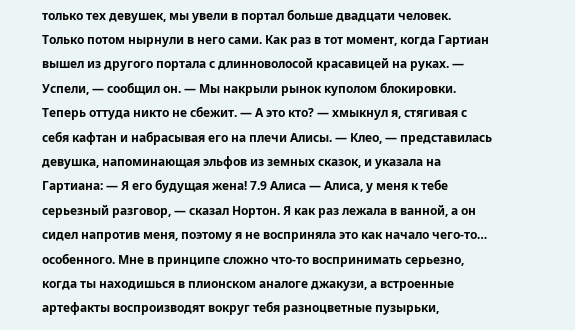только тех девушек, мы увели в портал больше двадцати человек. Только потом нырнули в него сами. Как раз в тот момент, когда Гартиан вышел из другого портала с длинноволосой красавицей на руках. — Успели, — сообщил он. — Мы накрыли рынок куполом блокировки. Теперь оттуда никто не сбежит. — А это кто? — хмыкнул я, стягивая с себя кафтан и набрасывая его на плечи Алисы. — Клео, — представилась девушка, напоминающая эльфов из земных сказок, и указала на Гартиана: — Я его будущая жена! 7.9 Алиса — Алиса, у меня к тебе серьезный разговор, — сказал Нортон. Я как раз лежала в ванной, а он сидел напротив меня, поэтому я не восприняла это как начало чего-то… особенного. Мне в принципе сложно что-то воспринимать серьезно, когда ты находишься в плионском аналоге джакузи, а встроенные артефакты воспроизводят вокруг тебя разноцветные пузырьки,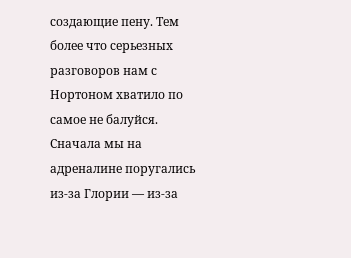создающие пену. Тем более что серьезных разговоров нам с Нортоном хватило по самое не балуйся. Сначала мы на адреналине поругались из-за Глории — из-за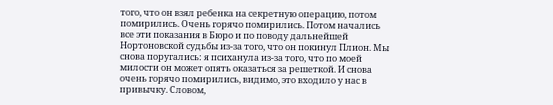того, что он взял ребенка на секретную операцию, потом помирились. Очень горячо помирились. Потом начались все эти показания в Бюро и по поводу дальнейшей Нортоновской судьбы из-за того, что он покинул Плион. Мы снова поругались: я психанула из-за того, что по моей милости он может опять оказаться за решеткой. И снова очень горячо помирились, видимо, это входило у нас в привычку. Словом,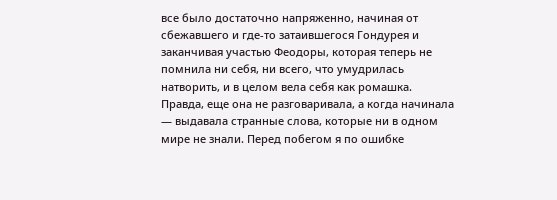все было достаточно напряженно, начиная от сбежавшего и где-то затаившегося Гондурея и заканчивая участью Феодоры, которая теперь не помнила ни себя, ни всего, что умудрилась натворить, и в целом вела себя как ромашка. Правда, еще она не разговаривала, а когда начинала — выдавала странные слова, которые ни в одном мире не знали. Перед побегом я по ошибке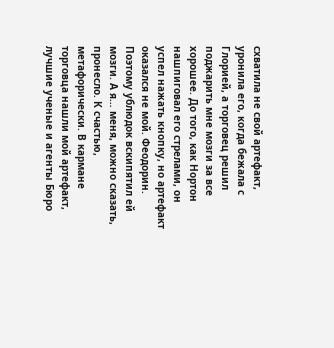схватила не свой артефакт, уронила его, когда бежала с Глорией, а торговец решил поджарить мне мозги за все хорошее. До того, как Нортон нашпиговал его стрелами, он успел нажать кнопку, но артефакт оказался не мой. Феодорин. Поэтому ублюдок вскипятил ей мозги. А я… меня, можно сказать, пронесло. К счастью, метафорически. В кармане торговца нашли мой артефакт, лучшие ученые и агенты Бюро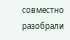совместно разобрали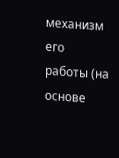механизм его работы (на основе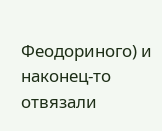Феодориного) и наконец-то отвязали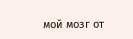мой мозг от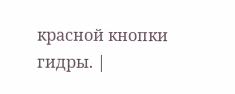красной кнопки гидры. |